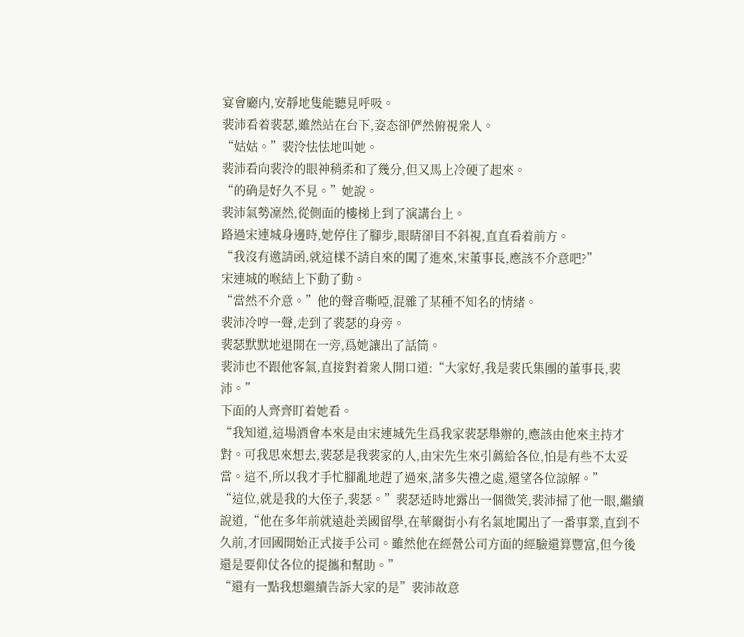宴會廳内,安靜地隻能聽見呼吸。
裴沛看着裴瑟,雖然站在台下,姿态卻俨然俯視衆人。
“姑姑。”裴泠怯怯地叫她。
裴沛看向裴泠的眼神稍柔和了幾分,但又馬上冷硬了起來。
“的确是好久不見。”她說。
裴沛氣勢凜然,從側面的樓梯上到了演講台上。
路過宋連城身邊時,她停住了腳步,眼睛卻目不斜視,直直看着前方。
“我沒有邀請函,就這樣不請自來的闖了進來,宋董事長,應該不介意吧?”
宋連城的喉結上下動了動。
“當然不介意。”他的聲音嘶啞,混雜了某種不知名的情緒。
裴沛冷哼一聲,走到了裴瑟的身旁。
裴瑟默默地退開在一旁,爲她讓出了話筒。
裴沛也不跟他客氣,直接對着衆人開口道:“大家好,我是裴氏集團的董事長,裴沛。”
下面的人齊齊盯着她看。
“我知道,這場酒會本來是由宋連城先生爲我家裴瑟舉辦的,應該由他來主持才對。可我思來想去,裴瑟是我裴家的人,由宋先生來引薦給各位,怕是有些不太妥當。這不,所以我才手忙腳亂地趕了過來,諸多失禮之處,還望各位諒解。”
“這位,就是我的大侄子,裴瑟。”裴瑟适時地露出一個微笑,裴沛掃了他一眼,繼續說道,“他在多年前就遠赴美國留學,在華爾街小有名氣地闖出了一番事業,直到不久前,才回國開始正式接手公司。雖然他在經營公司方面的經驗還算豐富,但今後還是要仰仗各位的提攜和幫助。”
“還有一點我想繼續告訴大家的是”裴沛故意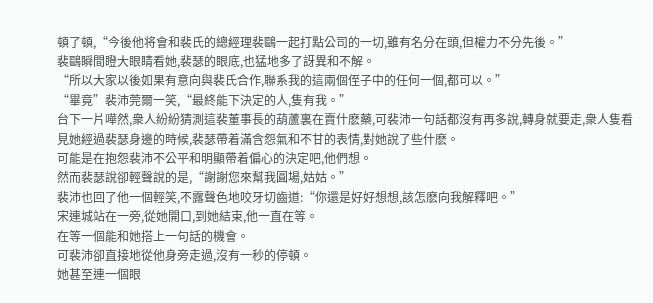頓了頓,“今後他将會和裴氏的總經理裴鷗一起打點公司的一切,雖有名分在頭,但權力不分先後。”
裴鷗瞬間瞪大眼睛看她,裴瑟的眼底,也猛地多了訝異和不解。
“所以大家以後如果有意向與裴氏合作,聯系我的這兩個侄子中的任何一個,都可以。”
“畢竟”裴沛莞爾一笑,“最終能下決定的人,隻有我。”
台下一片嘩然,衆人紛紛猜測這裴董事長的葫蘆裏在賣什麽藥,可裴沛一句話都沒有再多說,轉身就要走,衆人隻看見她經過裴瑟身邊的時候,裴瑟帶着滿含怨氣和不甘的表情,對她說了些什麽。
可能是在抱怨裴沛不公平和明顯帶着偏心的決定吧,他們想。
然而裴瑟說卻輕聲說的是,“謝謝您來幫我圓場,姑姑。”
裴沛也回了他一個輕笑,不露聲色地咬牙切齒道:“你還是好好想想,該怎麽向我解釋吧。”
宋連城站在一旁,從她開口,到她結束,他一直在等。
在等一個能和她搭上一句話的機會。
可裴沛卻直接地從他身旁走過,沒有一秒的停頓。
她甚至連一個眼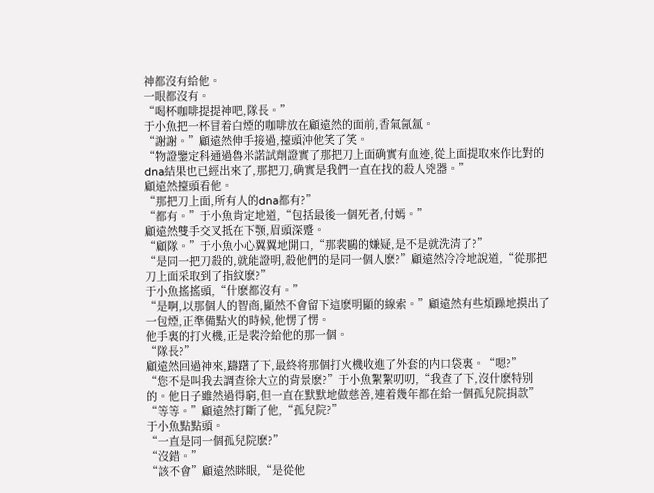神都沒有給他。
一眼都沒有。
“喝杯咖啡提提神吧,隊長。”
于小魚把一杯冒着白煙的咖啡放在顧遠然的面前,香氣氤氲。
“謝謝。”顧遠然伸手接過,擡頭沖他笑了笑。
“物證鑒定科通過魯米諾試劑證實了那把刀上面确實有血迹,從上面提取來作比對的dna結果也已經出來了,那把刀,确實是我們一直在找的殺人兇器。”
顧遠然擡頭看他。
“那把刀上面,所有人的dna都有?”
“都有。”于小魚肯定地道,“包括最後一個死者,付嫣。”
顧遠然雙手交叉抵在下颚,眉頭深蹙。
“顧隊。”于小魚小心翼翼地開口,“那裴鷗的嫌疑,是不是就洗清了?”
“是同一把刀殺的,就能證明,殺他們的是同一個人麽?”顧遠然冷冷地說道,“從那把刀上面采取到了指紋麽?”
于小魚搖搖頭,“什麽都沒有。”
“是啊,以那個人的智商,顯然不會留下這麽明顯的線索。”顧遠然有些煩躁地摸出了一包煙,正準備點火的時候,他愣了愣。
他手裏的打火機,正是裴泠給他的那一個。
“隊長?”
顧遠然回過神來,躊躇了下,最終将那個打火機收進了外套的内口袋裏。“嗯?”
“您不是叫我去調查徐大立的背景麽?”于小魚絮絮叨叨,“我查了下,沒什麽特别的。他日子雖然過得窮,但一直在默默地做慈善,連着幾年都在給一個孤兒院捐款”
“等等。”顧遠然打斷了他,“孤兒院?”
于小魚點點頭。
“一直是同一個孤兒院麽?”
“沒錯。”
“該不會”顧遠然眯眼,“是從他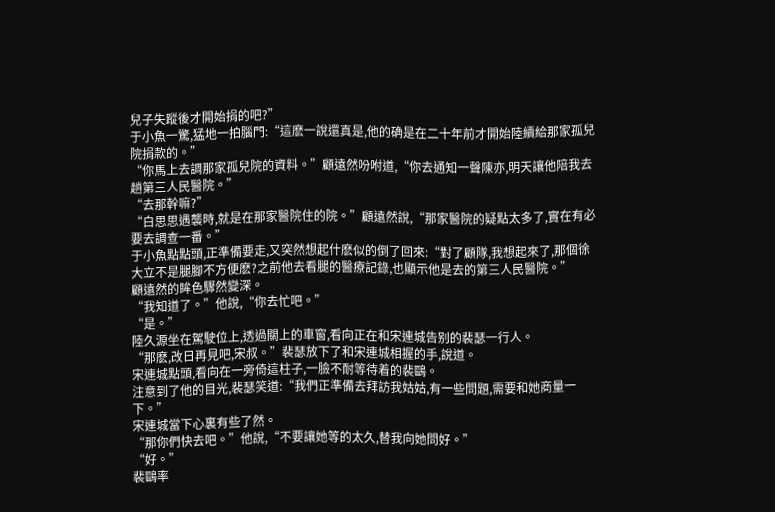兒子失蹤後才開始捐的吧?”
于小魚一驚,猛地一拍腦門:“這麽一說還真是,他的确是在二十年前才開始陸續給那家孤兒院捐款的。”
“你馬上去調那家孤兒院的資料。”顧遠然吩咐道,“你去通知一聲陳亦,明天讓他陪我去趟第三人民醫院。”
“去那幹嘛?”
“白思思遇襲時,就是在那家醫院住的院。”顧遠然說,“那家醫院的疑點太多了,實在有必要去調查一番。”
于小魚點點頭,正準備要走,又突然想起什麽似的倒了回來:“對了顧隊,我想起來了,那個徐大立不是腿腳不方便麽?之前他去看腿的醫療記錄,也顯示他是去的第三人民醫院。”
顧遠然的眸色驟然變深。
“我知道了。”他說,“你去忙吧。”
“是。”
陸久源坐在駕駛位上,透過關上的車窗,看向正在和宋連城告别的裴瑟一行人。
“那麽,改日再見吧,宋叔。”裴瑟放下了和宋連城相握的手,說道。
宋連城點頭,看向在一旁倚這柱子,一臉不耐等待着的裴鷗。
注意到了他的目光,裴瑟笑道:“我們正準備去拜訪我姑姑,有一些問題,需要和她商量一下。”
宋連城當下心裏有些了然。
“那你們快去吧。”他說,“不要讓她等的太久,替我向她問好。”
“好。”
裴鷗率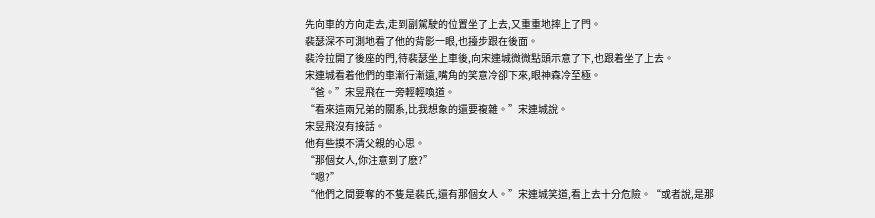先向車的方向走去,走到副駕駛的位置坐了上去,又重重地摔上了門。
裴瑟深不可測地看了他的背影一眼,也擡步跟在後面。
裴泠拉開了後座的門,待裴瑟坐上車後,向宋連城微微點頭示意了下,也跟着坐了上去。
宋連城看着他們的車漸行漸遠,嘴角的笑意冷卻下來,眼神森冷至極。
“爸。”宋昱飛在一旁輕輕喚道。
“看來這兩兄弟的關系,比我想象的還要複雜。”宋連城說。
宋昱飛沒有接話。
他有些摸不清父親的心思。
“那個女人,你注意到了麽?”
“嗯?”
“他們之間要奪的不隻是裴氏,還有那個女人。”宋連城笑道,看上去十分危險。“或者說,是那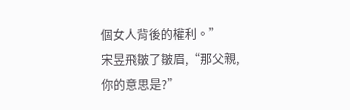個女人背後的權利。”
宋昱飛皺了皺眉,“那父親,你的意思是?”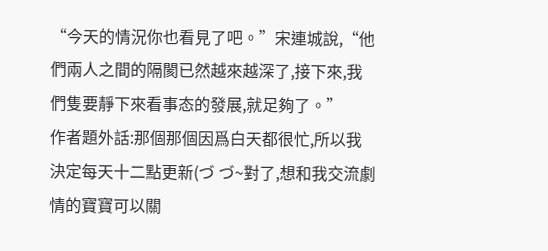“今天的情況你也看見了吧。”宋連城說,“他們兩人之間的隔閡已然越來越深了,接下來,我們隻要靜下來看事态的發展,就足夠了。”
作者題外話:那個那個因爲白天都很忙,所以我決定每天十二點更新(づ づ~對了,想和我交流劇情的寶寶可以關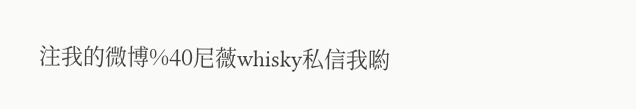注我的微博%40尼薇whisky私信我喲